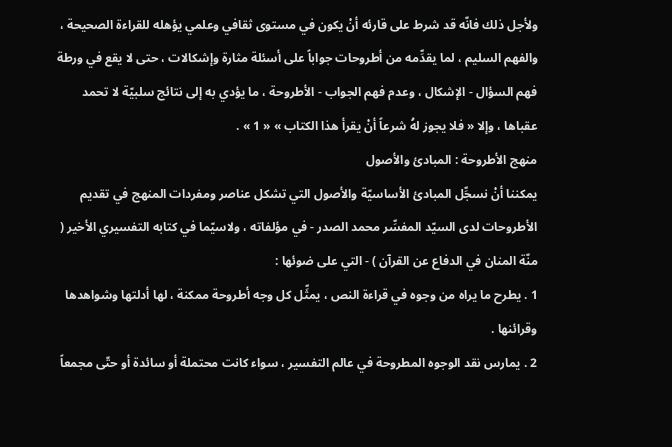ولأجل ذلك فانّه قد شرط على قارئه أنْ يكون في مستوى ثقافي وعلمي يؤهله للقراءة الصحيحة ، والفهم السليم ، لما يقدِّمه من أطروحات جواباً على أسئلة مثارة وإشكالات ، حتى لا يقع في ورطة فهم السؤال - الإشكال ، وعدم فهم الجواب - الأطروحة ، ما يؤدي به إلى نتائج سلبيّة لا تحمد عقباها ، وإلا « فلا يجوز لهُ شرعاً أنْ يقرأ هذا الكتاب » « 1 » .
منهج الأطروحة : المبادئ والأصول
يمكننا أنْ نسجِّل المبادئ الأساسيّة والأصول التي تشكل عناصر ومفردات المنهج في تقديم الأطروحات لدى السيّد المفسِّر محمد الصدر - في مؤلفاته ، ولاسيّما في كتابه التفسيري الأخير ( منّة المنان في الدفاع عن القرآن ) - التي على ضوئها :
1 . يطرح ما يراه من وجوه في قراءة النص ، يمثِّل كل وجه أطروحة ممكنة ، لها أدلتها وشواهدها وقرائنها .
2 . يمارس نقد الوجوه المطروحة في عالم التفسير ، سواء كانت محتملة أو سائدة أو حتّى مجمعاً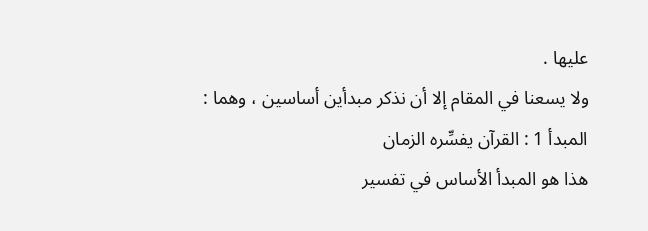عليها .
ولا يسعنا في المقام إلا أن نذكر مبدأين أساسين ، وهما :
المبدأ 1 : القرآن يفسِّره الزمان
هذا هو المبدأ الأساس في تفسير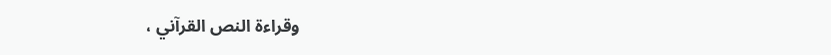وقراءة النص القرآني ،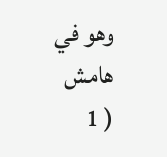وهو في
هامش
( 1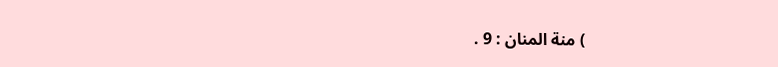) منة المنان : 9 .